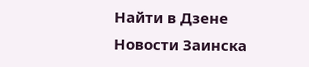Найти в Дзене
Новости Заинска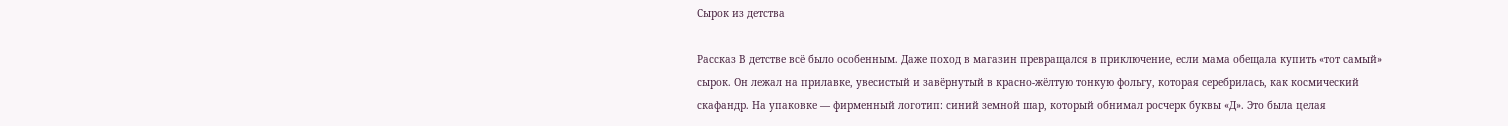Сырок из детства

Рассказ В детстве всё было особенным. Даже поход в магазин превращался в приключение, если мама обещала купить «тот самый» сырок. Он лежал на прилавке, увесистый и завёрнутый в красно-жёлтую тонкую фольгу, которая серебрилась, как космический скафандр. На упаковке — фирменный логотип: синий земной шар, который обнимал росчерк буквы «Д». Это была целая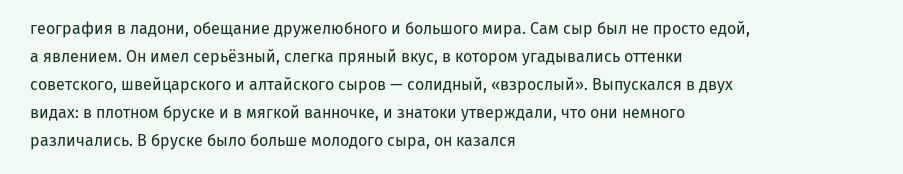география в ладони, обещание дружелюбного и большого мира. Сам сыр был не просто едой, а явлением. Он имел серьёзный, слегка пряный вкус, в котором угадывались оттенки советского, швейцарского и алтайского сыров — солидный, «взрослый». Выпускался в двух видах: в плотном бруске и в мягкой ванночке, и знатоки утверждали, что они немного различались. В бруске было больше молодого сыра, он казался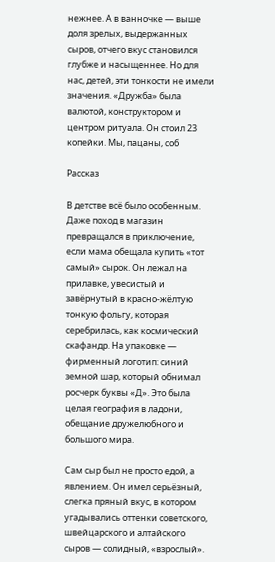нежнее. А в ванночке — выше доля зрелых, выдержанных сыров, отчего вкус становился глубже и насыщеннее. Но для нас, детей, эти тонкости не имели значения. «Дружба» была валютой, конструктором и центром ритуала. Он стоил 23 копейки. Мы, пацаны, соб

Рассказ

В детстве всё было особенным. Даже поход в магазин превращался в приключение, если мама обещала купить «тот самый» сырок. Он лежал на прилавке, увесистый и завёрнутый в красно-жёлтую тонкую фольгу, которая серебрилась, как космический скафандр. На упаковке — фирменный логотип: синий земной шар, который обнимал росчерк буквы «Д». Это была целая география в ладони, обещание дружелюбного и большого мира.

Сам сыр был не просто едой, а явлением. Он имел серьёзный, слегка пряный вкус, в котором угадывались оттенки советского, швейцарского и алтайского сыров — солидный, «взрослый».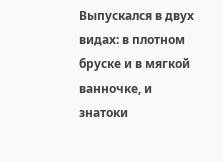Выпускался в двух видах: в плотном бруске и в мягкой ванночке, и знатоки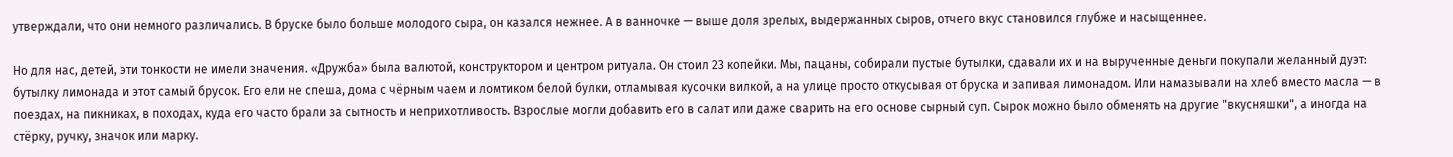утверждали, что они немного различались. В бруске было больше молодого сыра, он казался нежнее. А в ванночке — выше доля зрелых, выдержанных сыров, отчего вкус становился глубже и насыщеннее.

Но для нас, детей, эти тонкости не имели значения. «Дружба» была валютой, конструктором и центром ритуала. Он стоил 23 копейки. Мы, пацаны, собирали пустые бутылки, сдавали их и на вырученные деньги покупали желанный дуэт: бутылку лимонада и этот самый брусок. Его ели не спеша, дома с чёрным чаем и ломтиком белой булки, отламывая кусочки вилкой, а на улице просто откусывая от бруска и запивая лимонадом. Или намазывали на хлеб вместо масла — в поездах, на пикниках, в походах, куда его часто брали за сытность и неприхотливость. Взрослые могли добавить его в салат или даже сварить на его основе сырный суп. Сырок можно было обменять на другие "вкусняшки", а иногда на стёрку, ручку, значок или марку.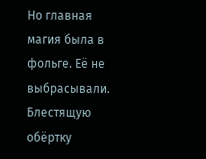Но главная магия была в фольге. Её не выбрасывали. Блестящую обёртку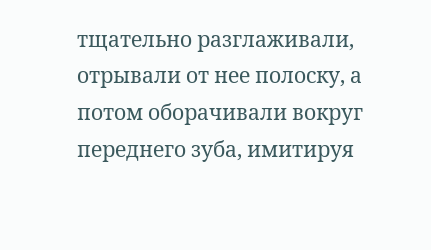тщательно разглаживали, отрывали от нее полоску, а потом оборачивали вокруг переднего зуба, имитируя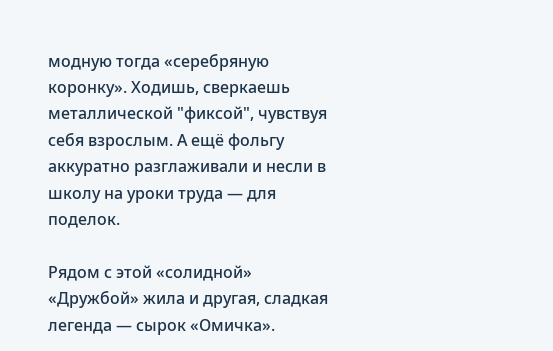модную тогда «серебряную коронку». Ходишь, сверкаешь металлической "фиксой", чувствуя себя взрослым. А ещё фольгу аккуратно разглаживали и несли в школу на уроки труда — для поделок.

Рядом с этой «солидной» «Дружбой» жила и другая, сладкая легенда — сырок «Омичка».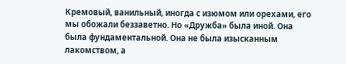Кремовый, ванильный, иногда с изюмом или орехами, его мы обожали беззаветно. Но «Дружба» была иной. Она была фундаментальной. Она не была изысканным лакомством, а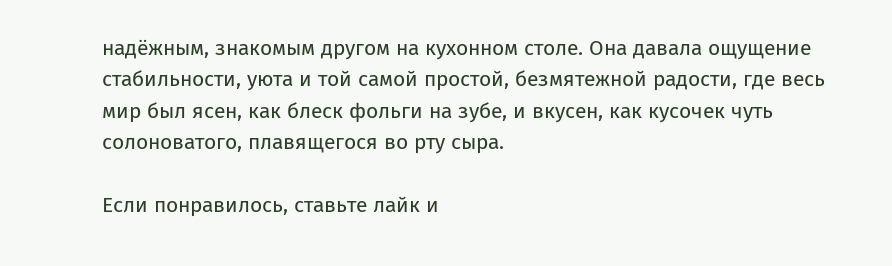надёжным, знакомым другом на кухонном столе. Она давала ощущение стабильности, уюта и той самой простой, безмятежной радости, где весь мир был ясен, как блеск фольги на зубе, и вкусен, как кусочек чуть солоноватого, плавящегося во рту сыра.

Если понравилось, ставьте лайк и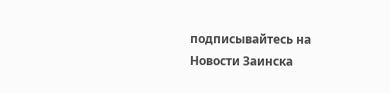подписывайтесь на Новости Заинска